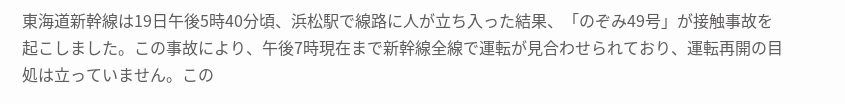東海道新幹線は19日午後5時40分頃、浜松駅で線路に人が立ち入った結果、「のぞみ49号」が接触事故を起こしました。この事故により、午後7時現在まで新幹線全線で運転が見合わせられており、運転再開の目処は立っていません。この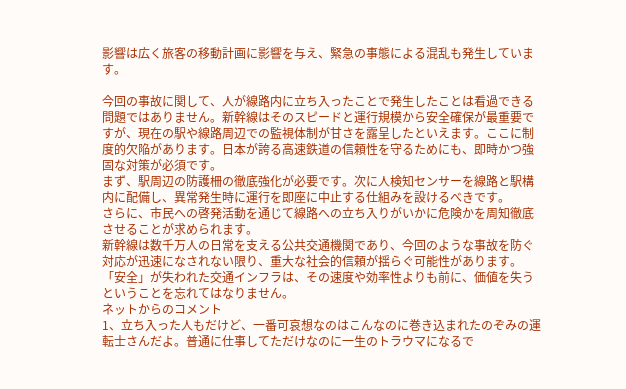影響は広く旅客の移動計画に影響を与え、緊急の事態による混乱も発生しています。

今回の事故に関して、人が線路内に立ち入ったことで発生したことは看過できる問題ではありません。新幹線はそのスピードと運行規模から安全確保が最重要ですが、現在の駅や線路周辺での監視体制が甘さを露呈したといえます。ここに制度的欠陥があります。日本が誇る高速鉄道の信頼性を守るためにも、即時かつ強固な対策が必須です。
まず、駅周辺の防護柵の徹底強化が必要です。次に人検知センサーを線路と駅構内に配備し、異常発生時に運行を即座に中止する仕組みを設けるべきです。
さらに、市民への啓発活動を通じて線路への立ち入りがいかに危険かを周知徹底させることが求められます。
新幹線は数千万人の日常を支える公共交通機関であり、今回のような事故を防ぐ対応が迅速になされない限り、重大な社会的信頼が揺らぐ可能性があります。「安全」が失われた交通インフラは、その速度や効率性よりも前に、価値を失うということを忘れてはなりません。
ネットからのコメント
1、立ち入った人もだけど、一番可哀想なのはこんなのに巻き込まれたのぞみの運転士さんだよ。普通に仕事してただけなのに一生のトラウマになるで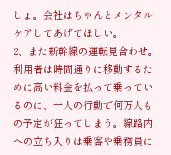しょ。会社はちゃんとメンタルケアしてあげてほしい。
2、また新幹線の運転見合わせ。利用者は時間通りに移動するために高い料金を払って乗っているのに、一人の行動で何万人もの予定が狂ってしまう。線路内への立ち入りは乗客や乗務員に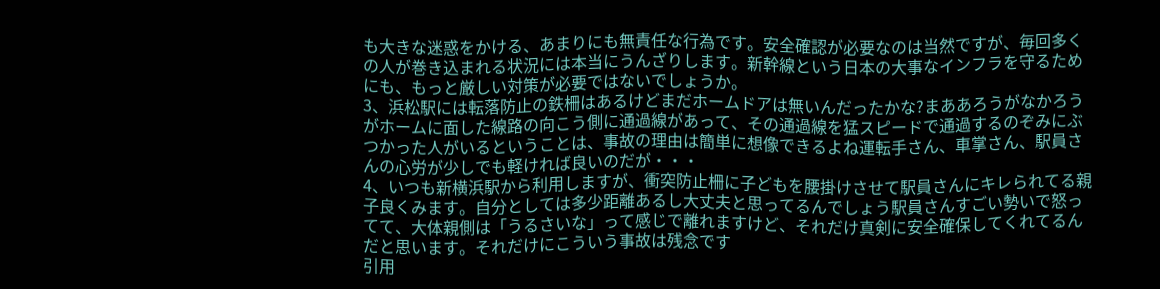も大きな迷惑をかける、あまりにも無責任な行為です。安全確認が必要なのは当然ですが、毎回多くの人が巻き込まれる状況には本当にうんざりします。新幹線という日本の大事なインフラを守るためにも、もっと厳しい対策が必要ではないでしょうか。
3、浜松駅には転落防止の鉄柵はあるけどまだホームドアは無いんだったかな?まああろうがなかろうがホームに面した線路の向こう側に通過線があって、その通過線を猛スピードで通過するのぞみにぶつかった人がいるということは、事故の理由は簡単に想像できるよね運転手さん、車掌さん、駅員さんの心労が少しでも軽ければ良いのだが・・・
4、いつも新横浜駅から利用しますが、衝突防止柵に子どもを腰掛けさせて駅員さんにキレられてる親子良くみます。自分としては多少距離あるし大丈夫と思ってるんでしょう駅員さんすごい勢いで怒ってて、大体親側は「うるさいな」って感じで離れますけど、それだけ真剣に安全確保してくれてるんだと思います。それだけにこういう事故は残念です
引用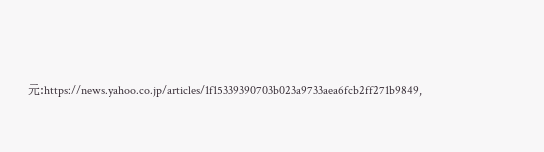元:https://news.yahoo.co.jp/articles/1f15339390703b023a9733aea6fcb2ff271b9849,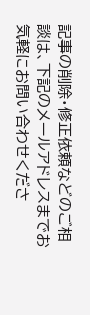記事の削除・修正依頼などのご相談は、下記のメールアドレスまでお気軽にお問い合わせくださ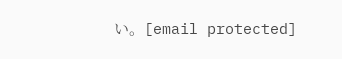い。[email protected]